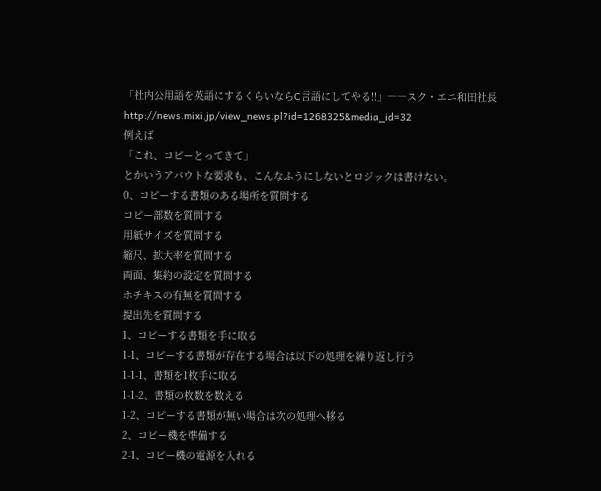「社内公用語を英語にするくらいならC言語にしてやる!!」――スク・エニ和田社長
http://news.mixi.jp/view_news.pl?id=1268325&media_id=32
例えば
「これ、コピーとってきて」
とかいうアバウトな要求も、こんなふうにしないとロジックは書けない。
0、コピーする書類のある場所を質問する
コピー部数を質問する
用紙サイズを質問する
縮尺、拡大率を質問する
両面、集約の設定を質問する
ホチキスの有無を質問する
提出先を質問する
1、コピーする書類を手に取る
1-1、コピーする書類が存在する場合は以下の処理を繰り返し行う
1-1-1、書類を1枚手に取る
1-1-2、書類の枚数を数える
1-2、コピーする書類が無い場合は次の処理へ移る
2、コピー機を準備する
2-1、コピー機の電源を入れる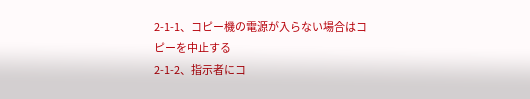2-1-1、コピー機の電源が入らない場合はコピーを中止する
2-1-2、指示者にコ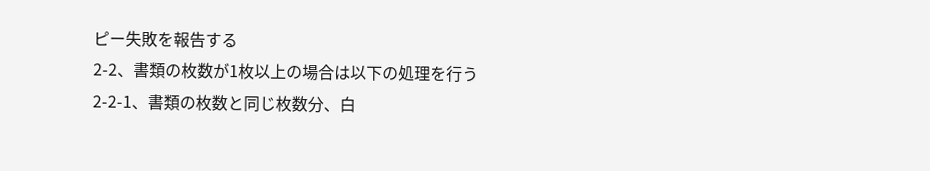ピー失敗を報告する
2-2、書類の枚数が1枚以上の場合は以下の処理を行う
2-2-1、書類の枚数と同じ枚数分、白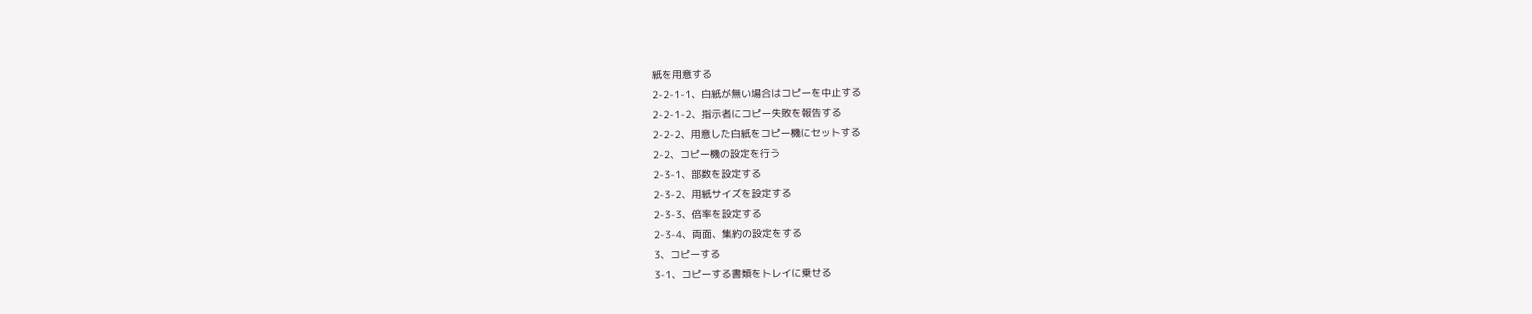紙を用意する
2-2-1-1、白紙が無い場合はコピーを中止する
2-2-1-2、指示者にコピー失敗を報告する
2-2-2、用意した白紙をコピー機にセットする
2-2、コピー機の設定を行う
2-3-1、部数を設定する
2-3-2、用紙サイズを設定する
2-3-3、倍率を設定する
2-3-4、両面、集約の設定をする
3、コピーする
3-1、コピーする書類をトレイに乗せる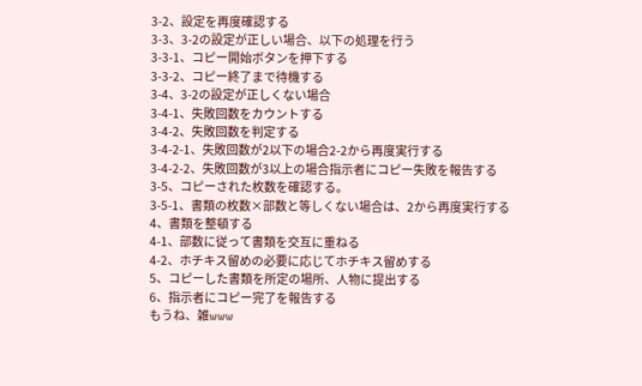3-2、設定を再度確認する
3-3、3-2の設定が正しい場合、以下の処理を行う
3-3-1、コピー開始ボタンを押下する
3-3-2、コピー終了まで待機する
3-4、3-2の設定が正しくない場合
3-4-1、失敗回数をカウントする
3-4-2、失敗回数を判定する
3-4-2-1、失敗回数が2以下の場合2-2から再度実行する
3-4-2-2、失敗回数が3以上の場合指示者にコピー失敗を報告する
3-5、コピーされた枚数を確認する。
3-5-1、書類の枚数×部数と等しくない場合は、2から再度実行する
4、書類を整頓する
4-1、部数に従って書類を交互に重ねる
4-2、ホチキス留めの必要に応じてホチキス留めする
5、コピーした書類を所定の場所、人物に提出する
6、指示者にコピー完了を報告する
もうね、雑www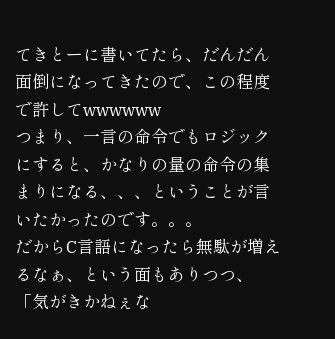てきとーに書いてたら、だんだん面倒になってきたので、この程度で許してwwwwww
つまり、一言の命令でもロジックにすると、かなりの量の命令の集まりになる、、、ということが言いたかったのです。。。
だからC言語になったら無駄が増えるなぁ、という面もありつつ、
「気がきかねぇな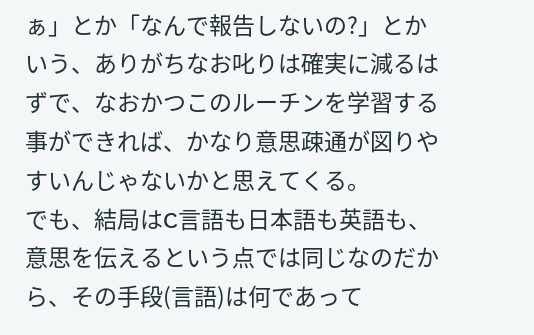ぁ」とか「なんで報告しないの?」とかいう、ありがちなお叱りは確実に減るはずで、なおかつこのルーチンを学習する事ができれば、かなり意思疎通が図りやすいんじゃないかと思えてくる。
でも、結局はC言語も日本語も英語も、意思を伝えるという点では同じなのだから、その手段(言語)は何であって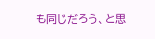も同じだろう、と思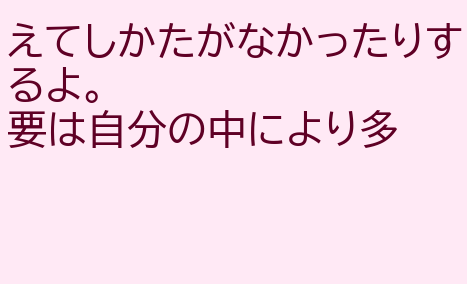えてしかたがなかったりするよ。
要は自分の中により多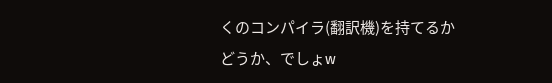くのコンパイラ(翻訳機)を持てるかどうか、でしょw